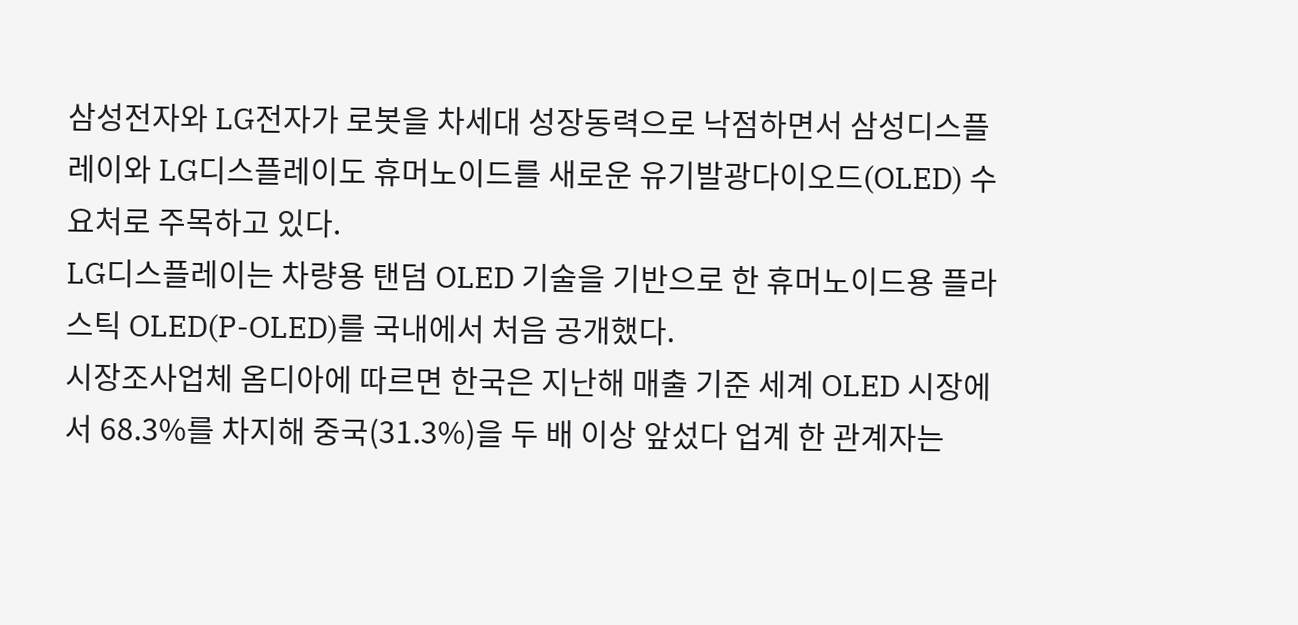삼성전자와 LG전자가 로봇을 차세대 성장동력으로 낙점하면서 삼성디스플레이와 LG디스플레이도 휴머노이드를 새로운 유기발광다이오드(OLED) 수요처로 주목하고 있다.
LG디스플레이는 차량용 탠덤 OLED 기술을 기반으로 한 휴머노이드용 플라스틱 OLED(P-OLED)를 국내에서 처음 공개했다.
시장조사업체 옴디아에 따르면 한국은 지난해 매출 기준 세계 OLED 시장에서 68.3%를 차지해 중국(31.3%)을 두 배 이상 앞섰다 업계 한 관계자는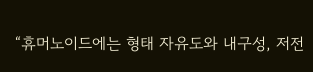“휴머노이드에는 형태 자유도와 내구성, 저전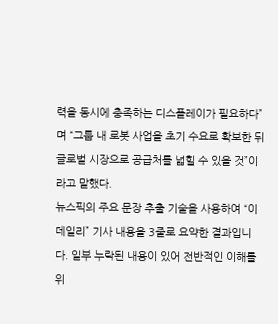력을 동시에 충족하는 디스플레이가 필요하다”며 “그룹 내 로봇 사업을 초기 수요로 확보한 뒤 글로벌 시장으로 공급처를 넓힐 수 있을 것”이라고 말했다.
뉴스픽의 주요 문장 추출 기술을 사용하여 “이데일리” 기사 내용을 3줄로 요약한 결과입니다. 일부 누락된 내용이 있어 전반적인 이해를 위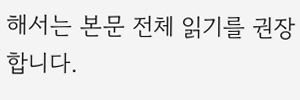해서는 본문 전체 읽기를 권장합니다.